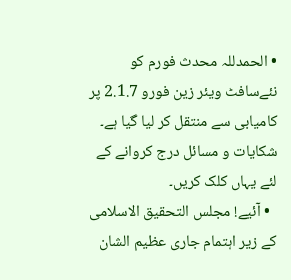• الحمدللہ محدث فورم کو نئےسافٹ ویئر زین فورو 2.1.7 پر کامیابی سے منتقل کر لیا گیا ہے۔ شکایات و مسائل درج کروانے کے لئے یہاں کلک کریں۔
  • آئیے! مجلس التحقیق الاسلامی کے زیر اہتمام جاری عظیم الشان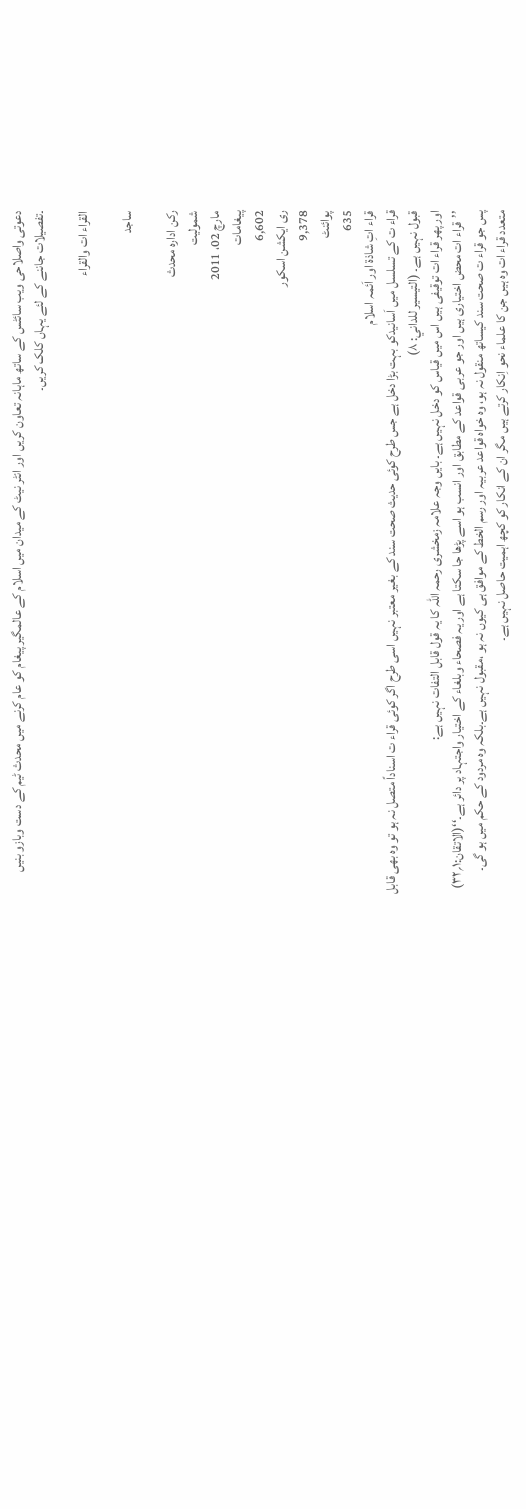دعوتی واصلاحی ویب سائٹس کے ساتھ ماہانہ تعاون کریں اور انٹر نیٹ کے میدان میں اسلام کے عالمگیر پیغام کو عام کرنے میں محدث ٹیم کے دست وبازو بنیں ۔تفصیلات جاننے کے لئے یہاں کلک کریں۔

القراء ات والقراء

ساجد

رکن ادارہ محدث
شمولیت
مارچ 02، 2011
پیغامات
6,602
ری ایکشن اسکور
9,378
پوائنٹ
635
قراء اتِ شاذۃ اور اَئمہ اسلام
قراء ت کے تسلسل میں اَسانیدکو بہت بڑا دخل ہے جس طرح کوئی حدیث صحت سند کے بغیر معتبر نہیں اسی طرح اگر کوئی قراء ت اسناداً متصل نہ ہو تو وہ بھی قابل قبول نہیں ہے۔ (التیسیر للداني: ۸)
اور پھر قراء ات توقیفی ہیں اس میں قیاس کو دخل نہیں ہے۔ بایں وجہ علامہ زمخشری رحمہ اللہ کا یہ قول قابل التفات نہیں ہے:
’’قراء ات محض اختیاری ہیں اور جو عربی قواعد کے مطابق اور انسب ہو اسے پڑھا جا سکتا ہے اور یہ فصحاء وبلغاء کے اختیار واجتہاد پر دائر ہے۔‘‘(الاتقان:۱؍۳۲)
پس جو قراء ت صحت سند کیساتھ منقول نہ ہو، وہ خواہ قواعد عربیہ اور رسم الخط کے موافق ہی کیوں نہ ہو ،مقبول نہیں ہے۔بلکہ وہ مردود کے حکم میں ہو گی۔
متعدد قراء ات وہ ہیں جن کا علماء نحو اِنکار کرتے ہیں مگر ان کے انکار کو کچھ اہمیت حاصل نہیں ہے۔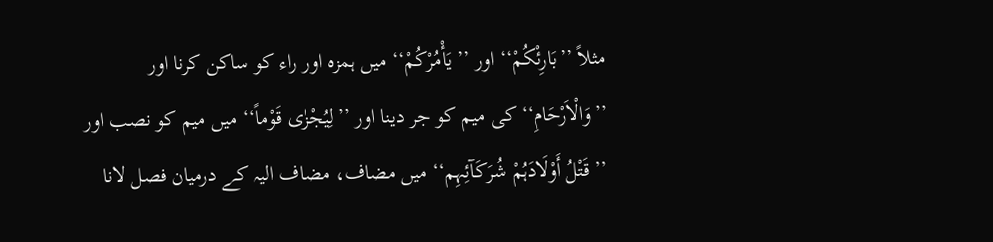مثلاً ’’بَارِئْکُمْ‘‘ اور ’’ یَأْمُرْکُمْ‘‘ میں ہمزہ اور راء کو ساکن کرنا اور ’’وَالْاَرْحَامِ‘‘ کی میم کو جر دینا اور ’’لِیُجْزٰی قَوْماً‘‘ میں میم کو نصب اور ’’ قَتْلُ أَوْلَادَہُمْ شُرَکَآئِہِم‘‘ میں مضاف، مضاف الیہ کے درمیان فصل لانا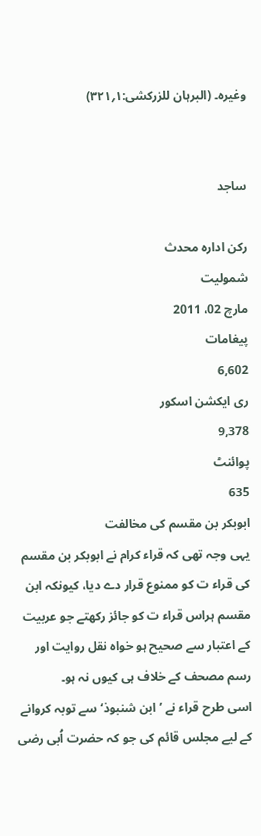وغیرہ۔ (البرہان للزرکشی:۱؍۳۲۱)


ساجد

رکن ادارہ محدث
شمولیت
مارچ 02، 2011
پیغامات
6,602
ری ایکشن اسکور
9,378
پوائنٹ
635
ابوبکر بن مقسم کی مخالفت
یہی وجہ تھی کہ قراء کرام نے ابوبکر بن مقسم کی قراء ت کو ممنوع قرار دے دیا، کیونکہ ابن مقسم ہراس قراء ت کو جائز رکھتے جو عربیت کے اعتبار سے صحیح ہو خواہ نقل روایت اور رسم مصحف کے خلاف ہی کیوں نہ ہو۔
اسی طرح قراء نے ’ابن شنبوذ‘ سے توبہ کروانے کے لیے مجلس قائم کی جو کہ حضرت اُبی رضی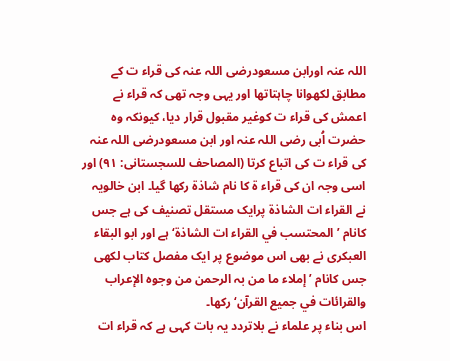اللہ عنہ اورابن مسعودرضی اللہ عنہ کی قراء ت کے مطابق لکھوانا چاہتاتھا اور یہی وجہ تھی کہ قراء نے اعمش کی قراء ت کوغیر مقبول قرار دیا، کیونکہ وہ حضرت اُبی رضی اللہ عنہ اور ابن مسعودرضی اللہ عنہ کی قراء ت کی اتباع کرتا (المصاحف للسجستانی: ۹۱) اور اسی وجہ ان کی قراء ۃ کا نام شاذۃ رکھا گیا۔ ابن خالویہ نے القراء ات الشاذۃ پرایک مستقل تصنیف کی ہے جس کانام ’المحتسب في القراء ات الشاذۃ‘ ہے اور ابو البقاء العبکری نے بھی اس موضوع پر ایک مفصل کتاب لکھی جس کانام ’إملاء ما من بہ الرحمن من وجوہ الإعراب والقرائات في جمیع القرآن‘ رکھا۔
اس بناء پر علماء نے بلاتردد یہ بات کہی ہے کہ قراء ات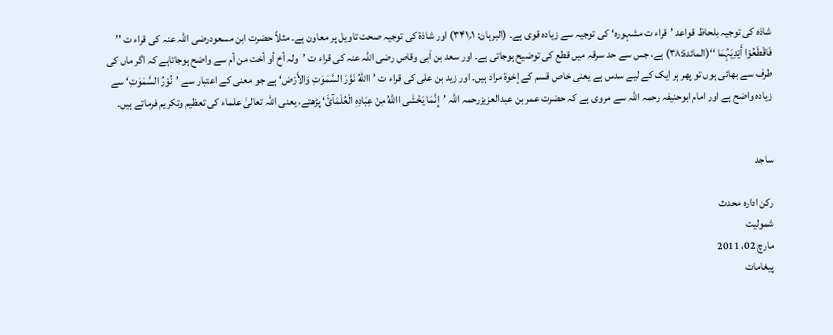شاذہ کی توجیہ بلحاظ قواعد ’قراء ت مشہورہ‘ کی توجیہ سے زیادہ قوی ہے۔ (البرہان: ۱؍۳۴۱) اور شاذۃ کی توجیہ صحت تاویل پر معاون ہے۔ مثلاً حضرت ابن مسعودرضی اللہ عنہ کی قراء ت ’’ فَاقْطَعُوْا أَیْدِیَہُمَا ‘‘(المائدۃ:۳۸) ہے، جس سے حد سرقہ میں قطع کی توضیح ہوجاتی ہے۔ اور سعد بن اَبی وقاص رضی اللہ عنہ کی قراء ت ’ولہ أخ أو أخت من أم سے واضح ہوجاتاہے کہ اگر ماں کی طرف سے بھائی ہوں تو پھر ہر ایک کے لیے سدس ہے یعنی خاص قسم کے إخوۃ مراد ہیں۔ اور زید بن علی کی قراء ت ’االلهُ نَوَّرَ السَّمٰوٰتِ وَالأَرْض‘ ہے جو معنی کے اعتبار سے ’نُوْرُ السَّمٰوٰتِ‘ سے زیادہ واضح ہے اور امام ابوحنیفہ رحمہ اللہ سے مروی ہے کہ حضرت عمر بن عبدالعزیزرحمہ اللہ ’إِنَّمَا یَخْشٰی االلهُ مِنْ عِبَادِہٖ الْعُلَمَآئَ‘ پڑھتے، یعنی اللہ تعالیٰ علماء کی تعظیم وتکریم فرماتے ہیں۔


ساجد

رکن ادارہ محدث
شمولیت
مارچ 02، 2011
پیغامات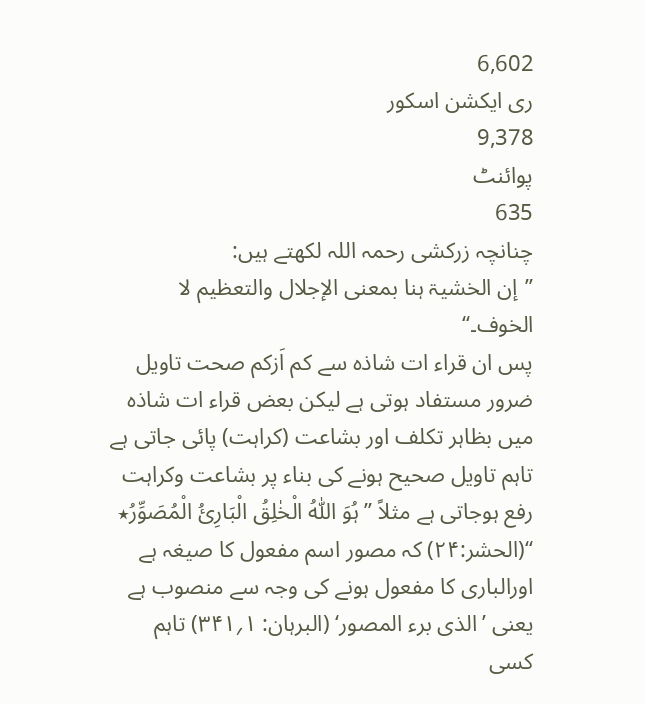6,602
ری ایکشن اسکور
9,378
پوائنٹ
635
چنانچہ زرکشی رحمہ اللہ لکھتے ہیں:
’’إن الخشیۃ ہنا بمعنی الإجلال والتعظیم لا الخوف۔‘‘
پس ان قراء ات شاذہ سے کم اَزکم صحت تاویل ضرور مستفاد ہوتی ہے لیکن بعض قراء ات شاذہ میں بظاہر تکلف اور بشاعت (کراہت) پائی جاتی ہے تاہم تاویل صحیح ہونے کی بناء پر بشاعت وکراہت رفع ہوجاتی ہے مثلاً ’’ ہُوَ اللّٰہُ الْخٰلِقُ الْبَارِیُٔ الْمُصَوِّرُ٭ ‘‘(الحشر:۲۴) کہ مصور اسم مفعول کا صیغہ ہے اورالباری کا مفعول ہونے کی وجہ سے منصوب ہے یعنی ’الذی برء المصور‘ (البرہان: ۱؍۳۴۱) تاہم کسی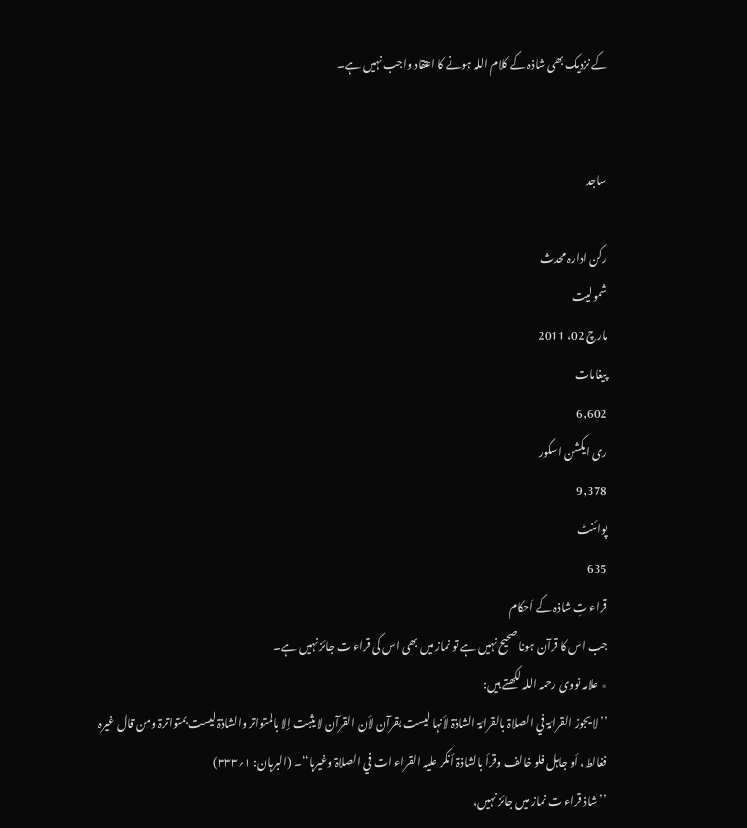کے نزدیک بھی شاذہ کے کلام اللہ ہونے کا اعتقاد واجب نہیں ہے۔


ساجد

رکن ادارہ محدث
شمولیت
مارچ 02، 2011
پیغامات
6,602
ری ایکشن اسکور
9,378
پوائنٹ
635
قراء تِ شاذہ کے اَحکام
جب اس کا قرآن ہونا صحیح نہیں ہے تو نماز میں بھی اس کی قراء ت جائز نہیں ہے۔
٭ علامہ نووی رحمہ اللہ لکھتے ہیں:
’’لا یجوز القرائۃ في الصلاۃ بالقرائۃ الشاذۃ لأنہا لیست بقرآن لأن القرآن لا یثبت إلا بالمتواتر والشاذۃ لیست بمتواترۃ ومن قال غیرہ فغالط، أو جاہل فلو خالف وقرأ بالشاذۃ أنکر علیہ القراء ات في الصلاۃ وغیرہا‘‘۔ (البرہان: ۱؍۳۳۳)
’’شاذ قراء ت نماز میں جائز نہیں،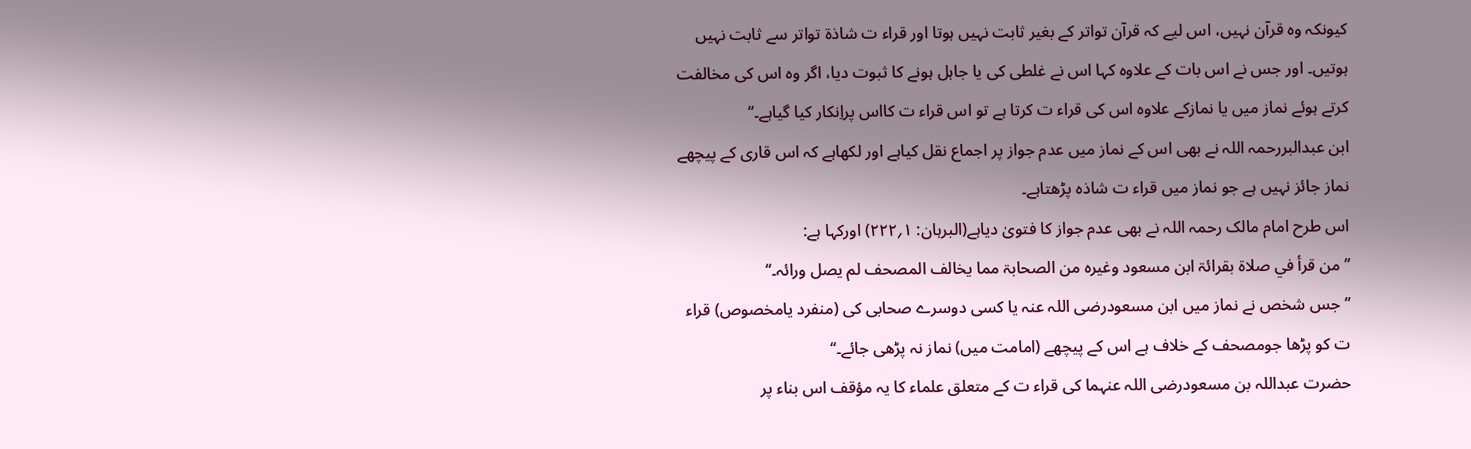کیونکہ وہ قرآن نہیں، اس لیے کہ قرآن تواتر کے بغیر ثابت نہیں ہوتا اور قراء ت شاذۃ تواتر سے ثابت نہیں ہوتیں۔ اور جس نے اس بات کے علاوہ کہا اس نے غلطی کی یا جاہل ہونے کا ثبوت دیا، اگر وہ اس کی مخالفت کرتے ہوئے نماز میں یا نمازکے علاوہ اس کی قراء ت کرتا ہے تو اس قراء ت کااس پراِنکار کیا گیاہے۔‘‘
ابن عبدالبررحمہ اللہ نے بھی اس کے نماز میں عدم جواز پر اجماع نقل کیاہے اور لکھاہے کہ اس قاری کے پیچھے نماز جائز نہیں ہے جو نماز میں قراء ت شاذہ پڑھتاہے۔
اس طرح امام مالک رحمہ اللہ نے بھی عدم جواز کا فتویٰ دیاہے(البرہان: ۱؍۲۲۲) اورکہا ہے:
’’من قرأ في صلاۃ بقرائۃ ابن مسعود وغیرہ من الصحابۃ مما یخالف المصحف لم یصل ورائہ۔‘‘
’’جس شخص نے نماز میں ابن مسعودرضی اللہ عنہ یا کسی دوسرے صحابی کی (منفرد یامخصوص) قراء ت کو پڑھا جومصحف کے خلاف ہے اس کے پیچھے (امامت میں) نماز نہ پڑھی جائے۔‘‘
حضرت عبداللہ بن مسعودرضی اللہ عنہما کی قراء ت کے متعلق علماء کا یہ مؤقف اس بناء پر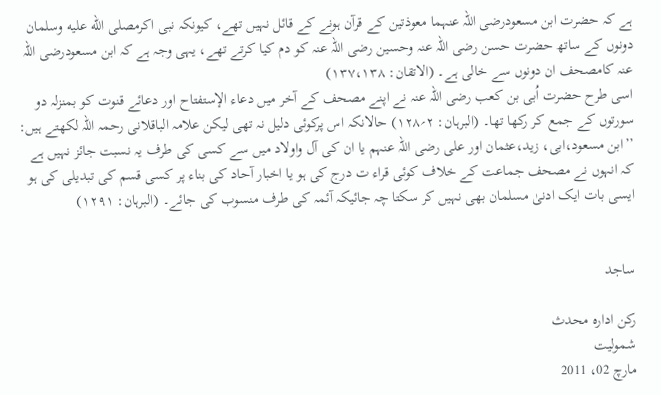ہے کہ حضرت ابن مسعودرضی اللہ عنہما معوذتین کے قرآن ہونے کے قائل نہیں تھے، کیونکہ نبی اکرمصلى الله عليه وسلمان دونوں کے ساتھ حضرت حسن رضی اللہ عنہ وحسین رضی اللہ عنہ کو دم کیا کرتے تھے، یہی وجہ ہے کہ ابن مسعودرضی اللہ عنہ کامصحف ان دونوں سے خالی ہے۔ (الاتقان: ۱۳۷،۱۳۸)
اسی طرح حضرت اُبی بن کعب رضی اللہ عنہ نے اپنے مصحف کے آخر میں دعاء الإستفتاح اور دعائے قنوت کو بمنزلہ دو سورتوں کے جمع کر رکھا تھا۔ (البرہان: ۲؍۱۲۸) حالانکہ اس پرکوئی دلیل نہ تھی لیکن علامہ الباقلانی رحمہ اللہ لکھتے ہیں:
’’ابن مسعود،ابی، زید،عثمان اور علی رضی اللہ عنہم یا ان کی آل واولاد میں سے کسی کی طرف یہ نسبت جائز نہیں ہے کہ انہوں نے مصحف جماعت کے خلاف کوئی قراء ت درج کی ہو یا اخبار آحاد کی بناء پر کسی قسم کی تبدیلی کی ہو ایسی بات ایک ادنیٰ مسلمان بھی نہیں کر سکتا چہ جائیکہ آئمہ کی طرف منسوب کی جائے۔ (البرہان: ۱۲۹۱)


ساجد

رکن ادارہ محدث
شمولیت
مارچ 02، 2011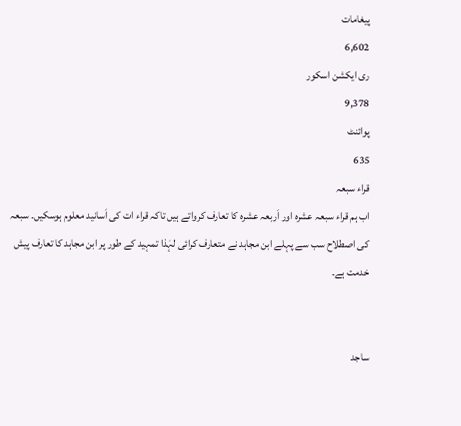پیغامات
6,602
ری ایکشن اسکور
9,378
پوائنٹ
635
قراء سبعہ
اب ہم قراء سبعہ عشرہ اور اَربعہ عشرہ کا تعارف کرواتے ہیں تاکہ قراء ات کی اَسانید معلوم ہوسکیں۔ سبعہ کی اصطلاح سب سے پہلے ابن مجاہد نے متعارف کرائی لہٰذا تمہید کے طور پر ابن مجاہد کا تعارف پیش خدمت ہے۔


ساجد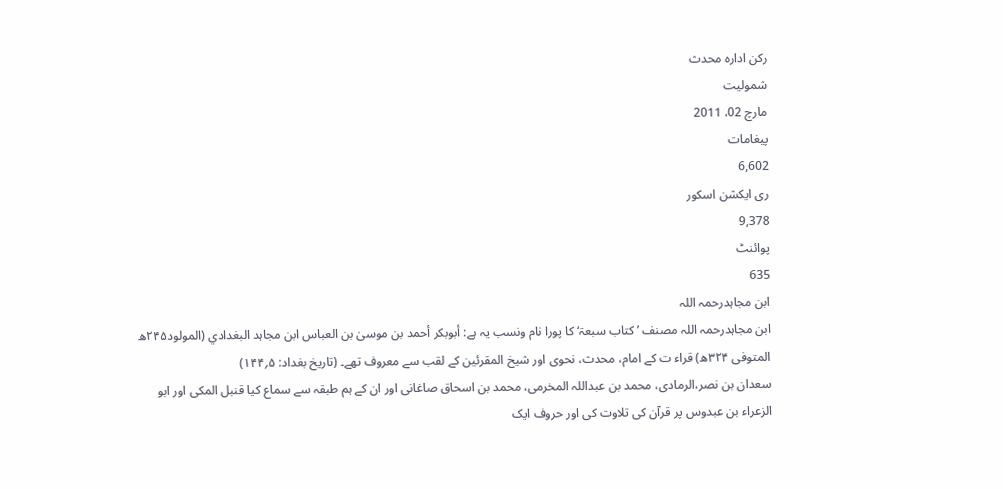رکن ادارہ محدث
شمولیت
مارچ 02، 2011
پیغامات
6,602
ری ایکشن اسکور
9,378
پوائنٹ
635
ابن مجاہدرحمہ اللہ
ابن مجاہدرحمہ اللہ مصنف ’کتاب سبعۃ‘ کا پورا نام ونسب یہ ہے: أبوبکر أحمد بن موسیٰ بن العباس ابن مجاہد البغدادي (المولود۲۴۵ھ المتوفی ۳۲۴ھ) قراء ت کے امام، محدث، نحوی اور شیخ المقرئین کے لقب سے معروف تھے۔ (تاریخ بغداد: ۵؍۱۴۴)
سعدان بن نصر،الرمادی، محمد بن عبداللہ المخرمی، محمد بن اسحاق صاغانی اور ان کے ہم طبقہ سے سماع کیا قنبل المکی اور ابو الزعراء بن عبدوس پر قرآن کی تلاوت کی اور حروف ایک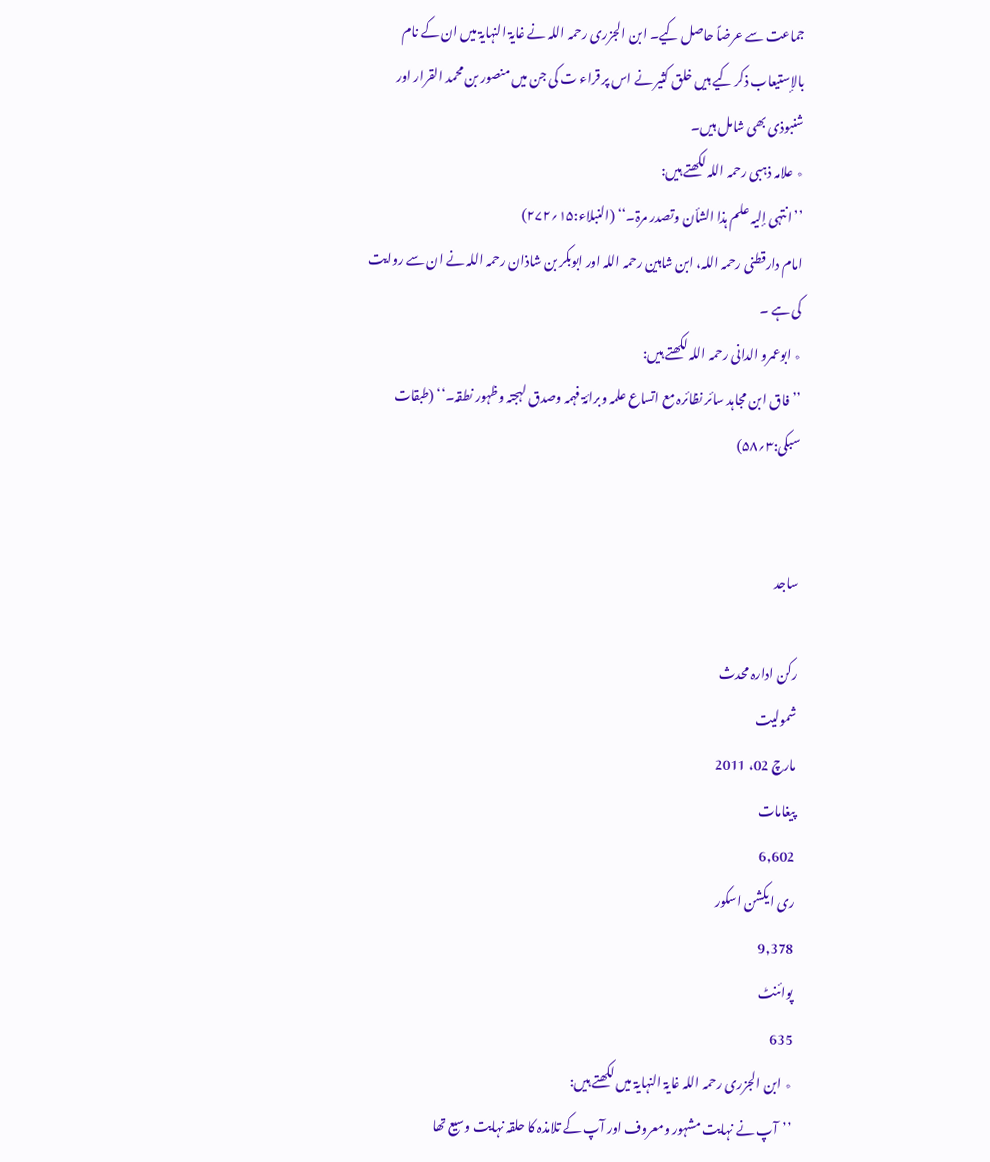جماعت سے عرضاً حاصل کیے۔ ابن الجزری رحمہ اللہ نے غایۃ النہایۃ میں ان کے نام بالإستیعاب ذکر کیے ہیں خلق کثیر نے اس پر قراء ت کی جن میں منصور بن محمد القرار اور شنبوذی بھی شامل ہیں۔
٭ علامہ ذہبی رحمہ اللہ لکھتے ہیں:
’’انتہی إلیہ علم ہذا الشأن وتصدر مرۃ۔‘‘ (النبلاء:۱۵؍۲۷۲)
امام دارقطنی رحمہ اللہ، ابن شاہین رحمہ اللہ اور ابوبکر بن شاذان رحمہ اللہ نے ان سے روایت کی ہے ۔
٭ ابوعمرو الدانی رحمہ اللہ لکھتے ہیں:
’’فاق ابن مجاہد سائر نظائرہ مع اتساع علمہ وبرائۃ فہمہ وصدق لہجتہ وظہور نطقہ۔‘‘ (طبقات سبکی:۳؍۵۸)


ساجد

رکن ادارہ محدث
شمولیت
مارچ 02، 2011
پیغامات
6,602
ری ایکشن اسکور
9,378
پوائنٹ
635
٭ ابن الجزری رحمہ اللہ غایۃ النہایۃ میں لکھتے ہیں:
’’آپ نے نہایت مشہور ومعروف اور آپ کے تلامذہ کا حلقہ نہایت وسیع تھا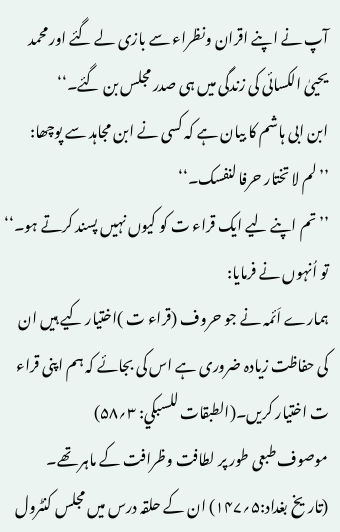آپ نے اپنے اقران ونظراء سے بازی لے گئے اور محمد یحییٰ الکسائی کی زندگی میں ہی صدر مجلس بن گئے۔‘‘
ابن ابی ہاشم کا بیان ہے کہ کسی نے ابن مجاہد سے پوچھا:
’’لم لا تختار حرفا لنفسک۔‘‘
’’تم اپنے لیے ایک قراء ت کو کیوں نہیں پسند کرتے ہو۔‘‘
تو اُنہوں نے فرمایا:
ہمارے اَئمہ نے جو حروف (قراء ت )اختیار کیے ہیں ان کی حفاظت زیادہ ضروری ہے اس کی بجائے کہ ہم اپنی قراء ت اختیار کریں۔(الطبقات للسبکي: ۳؍۵۸)
موصوف طبعی طور پر لطافت وظرافت کے ماہر تھے۔ (تاریخ بغداد:۵؍۱۴۷) ان کے حلقہ درس میں مجلس کنٹرول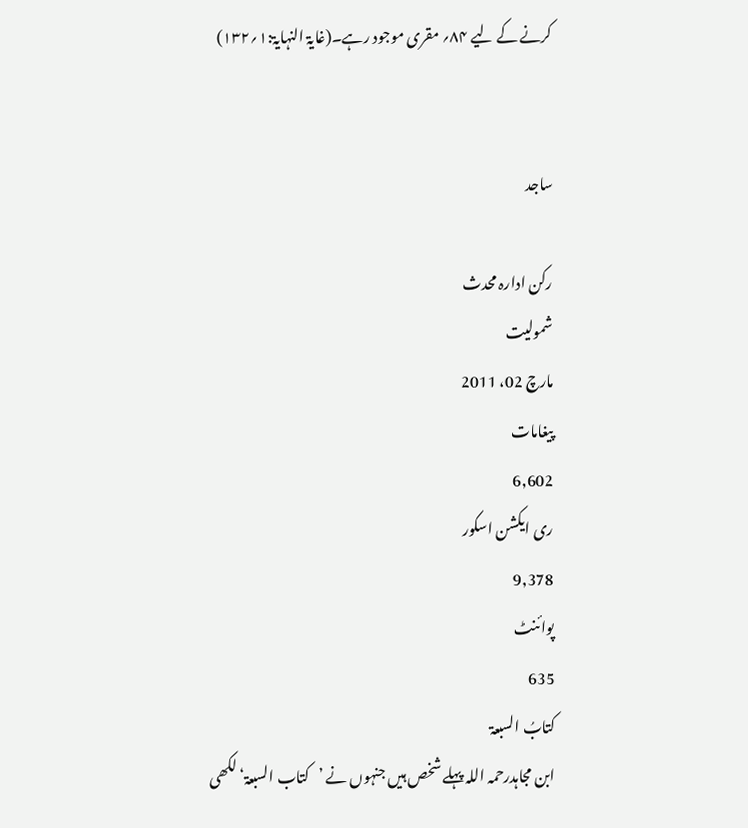کرنے کے لیے ۸۴؍ مقری موجود رہے۔(غایۃ النہایۃ:۱؍۱۳۲)


ساجد

رکن ادارہ محدث
شمولیت
مارچ 02، 2011
پیغامات
6,602
ری ایکشن اسکور
9,378
پوائنٹ
635
کتابُ السبعۃ
ابن مجاہدرحمہ اللہ پہلے شخص ہیں جنہوں نے ’کتاب السبعۃ‘ لکھی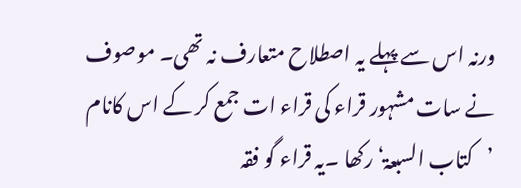ورنہ اس سے پہلے یہ اصطلاح متعارف نہ تھی۔ موصوف نے سات مشہور قراء کی قراء ات جمع کر کے اس کانام ’کتاب السبعۃ‘ رکھا ۔یہ قراء گو فقہ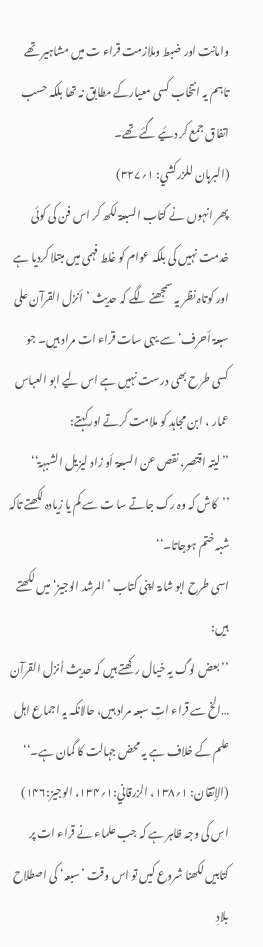وامانت اور ضبط وملازمت قراء ت میں مشاہیر تھے تاہم یہ انتخاب کسی معیارکے مطابق نہ تھا بلکہ حسب اتفاق جمع کر دئیے گئے تھے۔
(البرہان للزرکشي: ۱؍۳۲۷)
پھر انہوں نے کتاب السبعۃ لکھ کر اس فن کی کوئی خدمت نہیں کی بلکہ عوام کو غلط فہمی میں مبتلا کردیا ہے اور کوتاہ نظر یہ سمجھنے لگے کہ حدیث ’أنزل القرآن علی سبعۃ أحرف‘ سے یہی سات قراء ات مراد ہیں۔ جو کسی طرح بھی درست نہیں ہے اس لیے ابو العباس عمار ، ابن مجاہد کو ملامت کرتے اورکہتے:
’’لیتہ اقتصر، نقص عن السبعۃ أو زاد لیزیل الشبہۃ‘‘
’’کاش کہ وہ رک جاتے سا ت سے کم یا زیادہ لکھتے تاکہ شبہ ختم ہوجاتا۔‘‘
اسی طرح ابو شامۃ اپنی کتاب ’المرشد الوجیز‘ میں لکھتے ہیں:
’’بعض لوگ یہ خیال رکھتے ہیں کہ حدیث اُنزل القرآن …الخ سے قراء اتِ سبعہ مراد ہیں، حالانکہ یہ اجماع اہل علم کے خلاف ہے یہ محض جہالت کا گمان ہے۔‘‘ (الإتقان: ۱؍۱۳۸، الزرقاني:۱؍۱۳۴، الوجیز:۱۴۶)
اس کی وجہ ظاہر ہے کہ جب علماء نے قراء ات پر کتابیں لکھنا شروع کیں تو اس وقت ’سبعہ‘ کی اصطلاح بلادِ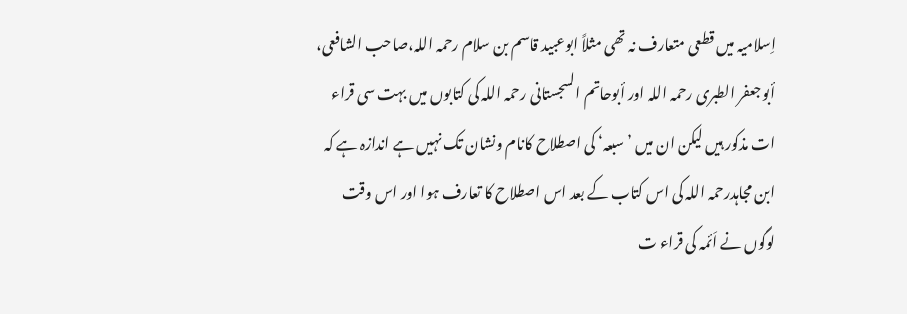اِسلامیہ میں قطعی متعارف نہ تھی مثلاً ابوعبید قاسم بن سلام رحمہ اللہ،صاحب الشافعی، أبوجعفر الطبری رحمہ اللہ اور أبوحاتم السجستانی رحمہ اللہ کی کتابوں میں بہت سی قراء ات مذکور ہیں لیکن ان میں ’سبعہ‘ کی اصطلاح کانام ونشان تک نہیں ہے اندازہ ہے کہ ابن مجاہدرحمہ اللہ کی اس کتاب کے بعد اس اصطلاح کا تعارف ہوا اور اس وقت لوگوں نے اَئمہ کی قراء ت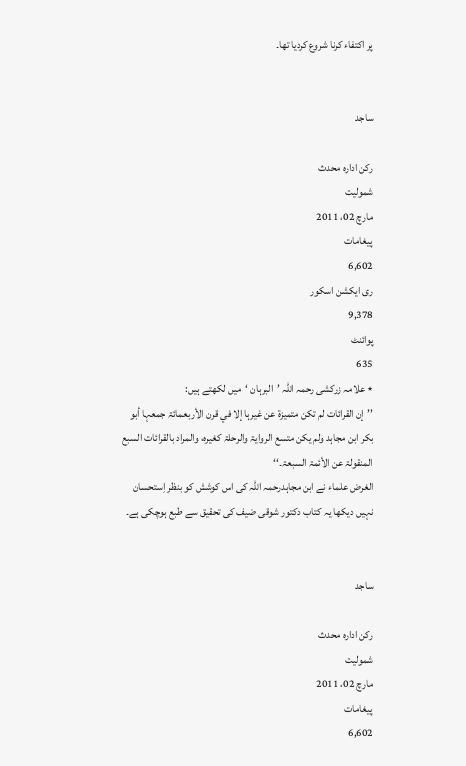پر اکتفاء کرنا شروع کردیا تھا۔


ساجد

رکن ادارہ محدث
شمولیت
مارچ 02، 2011
پیغامات
6,602
ری ایکشن اسکور
9,378
پوائنٹ
635
٭ علامہ زرکشی رحمہ اللہ ’البرہان ‘میں لکھتے ہیں:
’’إن القرائات لم تکن متمیزۃ عن غیرہا إلا في قرن الأربعمائۃ جمعہا أبو بکر ابن مجاہد ولم یکن متسع الروایۃ والرحلۃ کغیرہ، والمراد بالقرائات السبع المنقولۃ عن الأئمۃ السبعۃ۔‘‘
الغرض علماء نے ابن مجاہدرحمہ اللہ کی اس کوشش کو بنظر اِستحسان نہیں دیکھا یہ کتاب دکتور شوقی ضیف کی تحقیق سے طبع ہوچکی ہے۔


ساجد

رکن ادارہ محدث
شمولیت
مارچ 02، 2011
پیغامات
6,602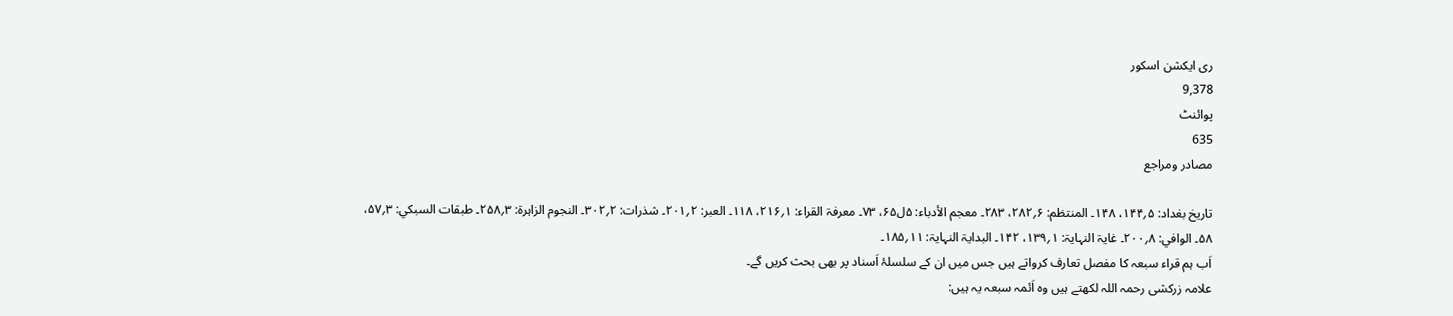ری ایکشن اسکور
9,378
پوائنٹ
635
مصادر ومراجع

تاریخ بغداد: ۵؍۱۴۴، ۱۴۸۔ المنتظم: ۶؍۲۸۲، ۲۸۳۔ معجم الأدباء: ۵ل۶۵، ۷۳۔ معرفۃ القراء: ۱؍۲۱۶، ۱۱۸۔ العبر: ۲؍۲۰۱۔ شذرات: ۲؍۳۰۲۔ النجوم الزاہرۃ: ۳؍۲۵۸۔ طبقات السبکي: ۳؍۵۷، ۵۸۔ الوافي: ۸؍۲۰۰۔ غایۃ النہایۃ: ۱؍۱۳۹، ۱۴۲۔ البدایۃ النہایۃ: ۱۱؍۱۸۵۔
اَب ہم قراء سبعہ کا مفصل تعارف کرواتے ہیں جس میں ان کے سلسلۂ اَسناد پر بھی بحث کریں گے۔
علامہ زرکشی رحمہ اللہ لکھتے ہیں وہ اَئمہ سبعہ یہ ہیں: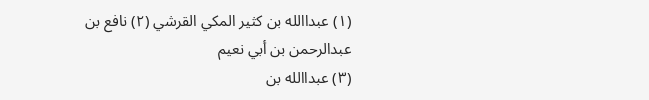(١) عبداالله بن کثیر المکي القرشي (٢) نافع بن عبدالرحمن بن أبي نعیم
(٣) عبداالله بن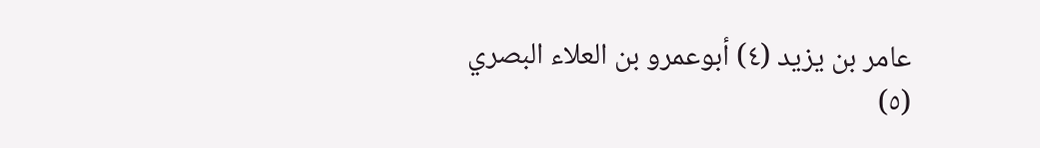عامر بن یزید (٤) أبوعمرو بن العلاء البصري
(٥)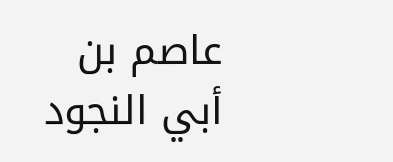عاصم بن أبي النجود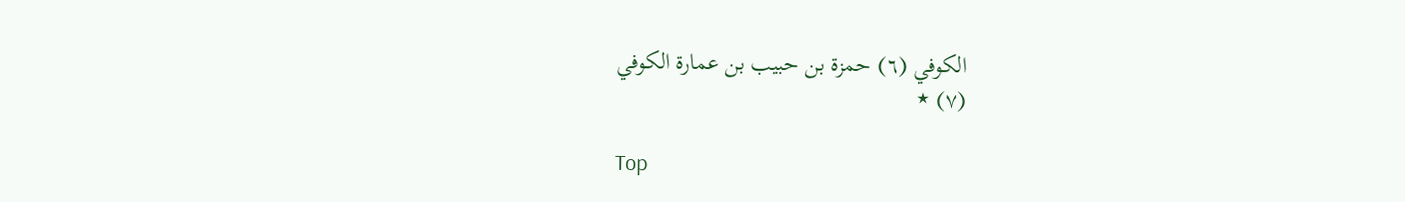الکوفي (٦) حمزۃ بن حبیب بن عمارۃ الکوفي
(٧) ٭

Top